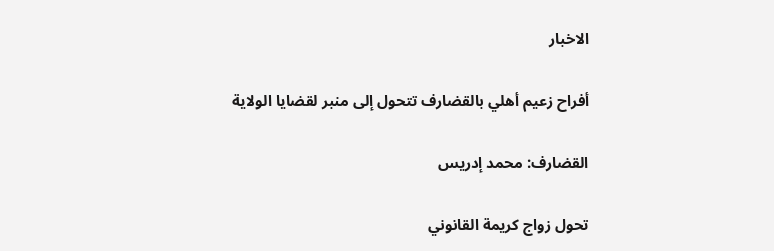الاخبار

أفراح زعيم أهلي بالقضارف تتحول إلى منبر لقضايا الولاية

القضارف: محمد إدريس

تحول زواج كريمة القانوني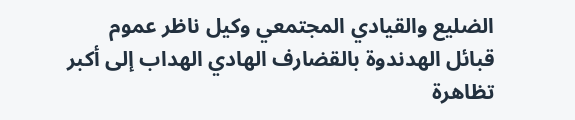الضليع والقيادي المجتمعي وكيل ناظر عموم قبائل الهدندوة بالقضارف الهادي الهداب إلى أكبر تظاهرة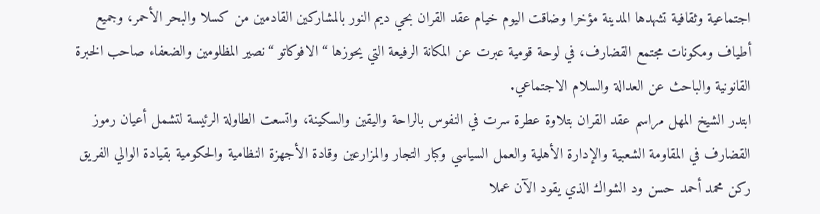اجتماعية وثقافية تشهدها المدينة مؤخرا وضاقت اليوم خيام عقد القران بحي ديم النور بالمشاركين القادمين من كسلا والبحر الأحمر، وجميع أطياف ومكونات مجتمع القضارف، في لوحة قومية عبرت عن المكانة الرفيعة التي يحوزها “الافوكاتو “نصير المظلومين والضعفاء صاحب الخبرة القانونية والباحث عن العدالة والسلام الاجتماعي.
ابتدر الشيخ المهل مراسم عقد القران بتلاوة عطرة سرت في النفوس بالراحة واليقين والسكينة، واتسعت الطاولة الرئيسة لتشمل أعيان رموز القضارف في المقاومة الشعبية والإدارة الأهلية والعمل السياسي وكبار التجار والمزارعين وقادة الأجهزة النظامية والحكومية بقيادة الوالي الفريق ركن محمد أحمد حسن ود الشواك الذي يقود الآن عملا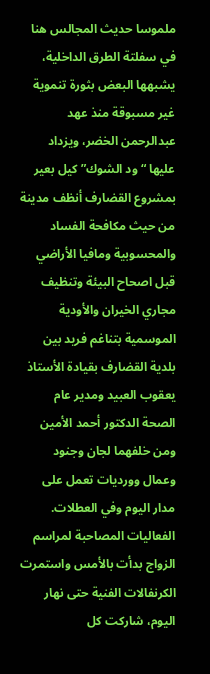ملموسا حديث المجالس هنا في سفلتة الطرق الداخلية، يشبهها البعض بثورة تنموية غير مسبوقة منذ عهد عبدالرحمن الخضر، ويزداد عليها “ود الشوك” كيل بعير بمشروع القضارف أنظف مدينة من حيث مكافحة الفساد والمحسوبية ومافيا الأراضي قبل اصحاح البيئة وتنظيف مجاري الخيران والأودية الموسمية بتناغم فريد بين بلدية القضارف بقيادة الأستاذ يعقوب العبيد ومدير عام الصحة الدكتور أحمد الأمين ومن خلفهما لجان وجنود وعمال وورديات تعمل على مدار اليوم وفي العطلات.
الفعاليات المصاحبة لمراسم الزواج بدأت بالأمس واستمرت الكرنفالات الفنية حتى نهار اليوم، شاركت كل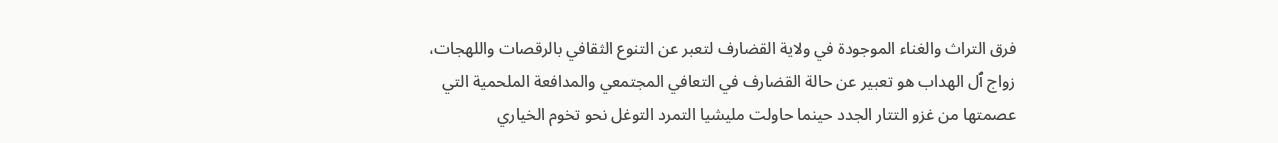فرق التراث والغناء الموجودة في ولاية القضارف لتعبر عن التنوع الثقافي بالرقصات واللهجات، زواج ٱل الهداب هو تعبير عن حالة القضارف في التعافي المجتمعي والمدافعة الملحمية التي عصمتها من غزو التتار الجدد حينما حاولت مليشيا التمرد التوغل نحو تخوم الخياري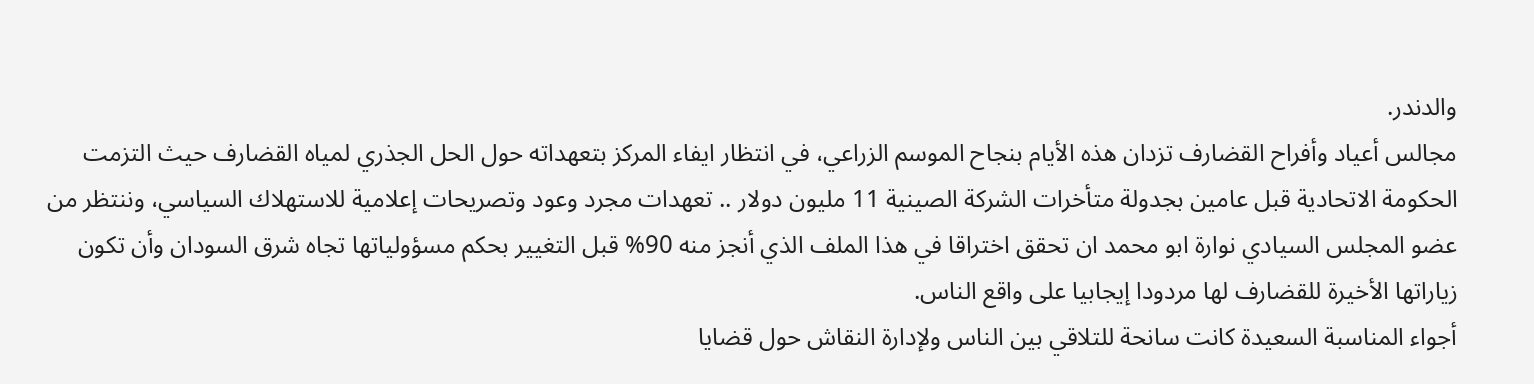والدندر.
مجالس أعياد وأفراح القضارف تزدان هذه الأيام بنجاح الموسم الزراعي، في انتظار ايفاء المركز بتعهداته حول الحل الجذري لمياه القضارف حيث التزمت الحكومة الاتحادية قبل عامين بجدولة متأخرات الشركة الصينية 11 مليون دولار .. تعهدات مجرد وعود وتصريحات إعلامية للاستهلاك السياسي، وننتظر من عضو المجلس السيادي نوارة ابو محمد ان تحقق اختراقا في هذا الملف الذي أنجز منه 90% قبل التغيير بحكم مسؤولياتها تجاه شرق السودان وأن تكون زياراتها الأخيرة للقضارف لها مردودا إيجابيا على واقع الناس.
أجواء المناسبة السعيدة كانت سانحة للتلاقي بين الناس ولإدارة النقاش حول قضايا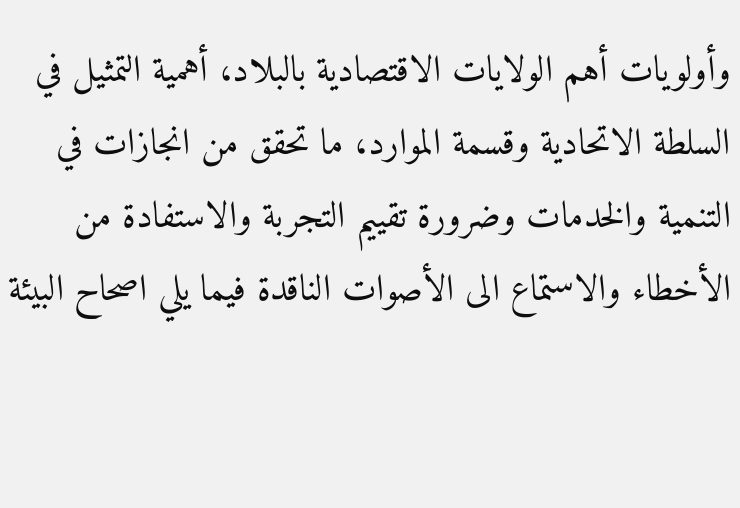وأولويات أهم الولايات الاقتصادية بالبلاد، أهمية التمثيل في السلطة الاتحادية وقسمة الموارد، ما تحقق من انجازات في التنمية والخدمات وضرورة تقييم التجربة والاستفادة من الأخطاء والاستماع الى الأصوات الناقدة فيما يلي اصحاح البيئة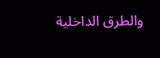والطرق الداخلية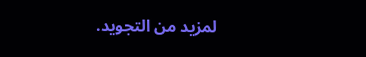لمزيد من التجويد.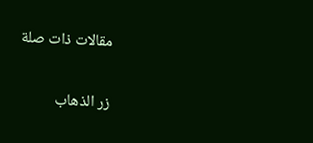مقالات ذات صلة

زر الذهاب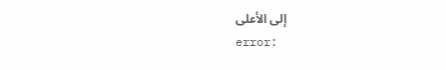إلى الأعلى
error: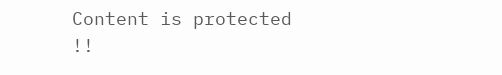Content is protected !!